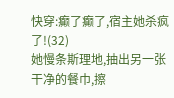快穿:癫了癫了,宿主她杀疯了!(32)
她慢条斯理地,抽出另一张干净的餐巾,擦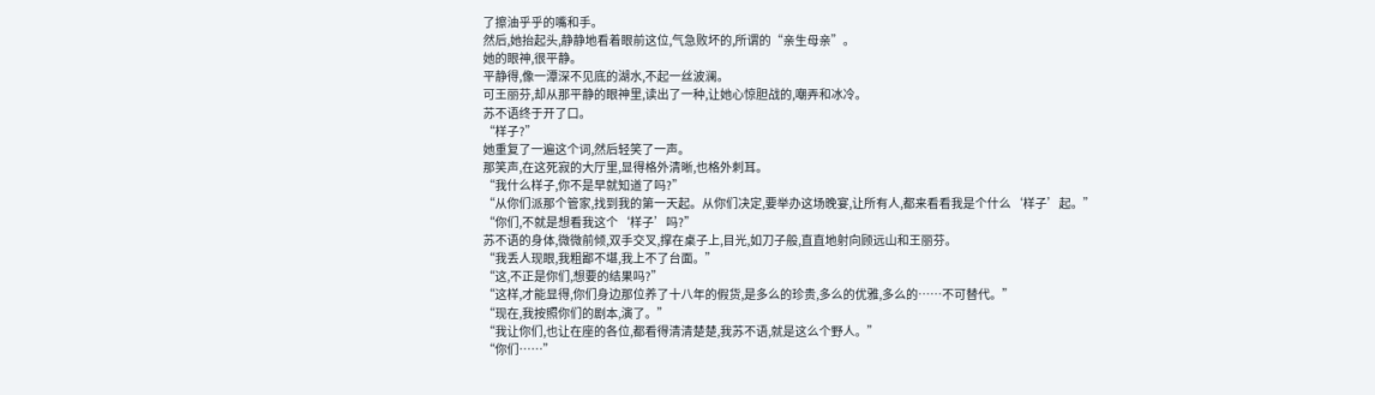了擦油乎乎的嘴和手。
然后,她抬起头,静静地看着眼前这位,气急败坏的,所谓的“亲生母亲”。
她的眼神,很平静。
平静得,像一潭深不见底的湖水,不起一丝波澜。
可王丽芬,却从那平静的眼神里,读出了一种,让她心惊胆战的,嘲弄和冰冷。
苏不语终于开了口。
“样子?”
她重复了一遍这个词,然后轻笑了一声。
那笑声,在这死寂的大厅里,显得格外清晰,也格外刺耳。
“我什么样子,你不是早就知道了吗?”
“从你们派那个管家,找到我的第一天起。从你们决定,要举办这场晚宴,让所有人,都来看看我是个什么‘样子’起。”
“你们,不就是想看我这个‘样子’吗?”
苏不语的身体,微微前倾,双手交叉,撑在桌子上,目光,如刀子般,直直地射向顾远山和王丽芬。
“我丢人现眼,我粗鄙不堪,我上不了台面。”
“这,不正是你们,想要的结果吗?”
“这样,才能显得,你们身边那位养了十八年的假货,是多么的珍贵,多么的优雅,多么的……不可替代。”
“现在,我按照你们的剧本,演了。”
“我让你们,也让在座的各位,都看得清清楚楚,我苏不语,就是这么个野人。”
“你们……”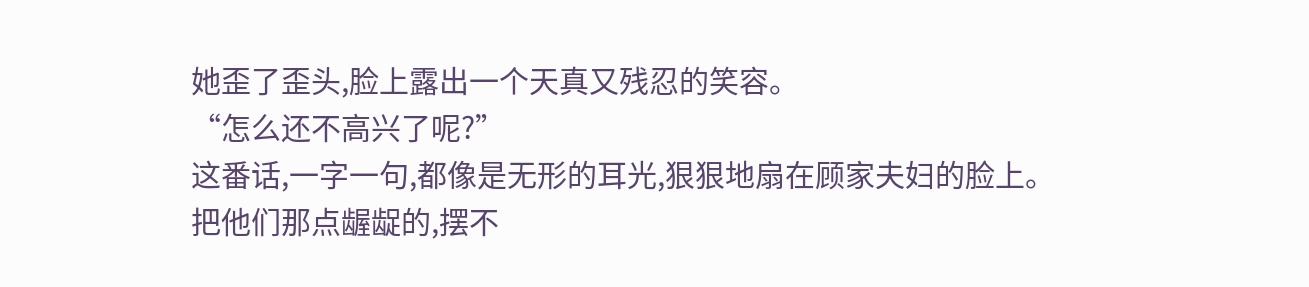她歪了歪头,脸上露出一个天真又残忍的笑容。
“怎么还不高兴了呢?”
这番话,一字一句,都像是无形的耳光,狠狠地扇在顾家夫妇的脸上。
把他们那点龌龊的,摆不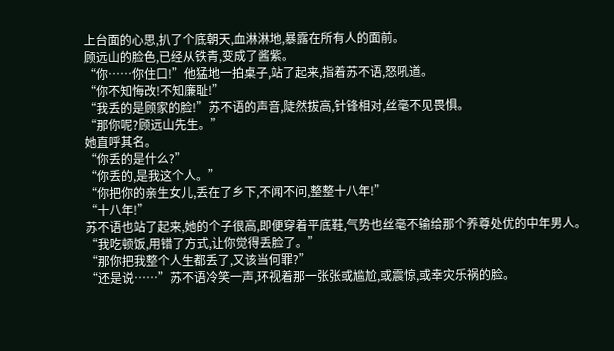上台面的心思,扒了个底朝天,血淋淋地,暴露在所有人的面前。
顾远山的脸色,已经从铁青,变成了酱紫。
“你……你住口!”他猛地一拍桌子,站了起来,指着苏不语,怒吼道。
“你不知悔改!不知廉耻!”
“我丢的是顾家的脸!”苏不语的声音,陡然拔高,针锋相对,丝毫不见畏惧。
“那你呢?顾远山先生。”
她直呼其名。
“你丢的是什么?”
“你丢的,是我这个人。”
“你把你的亲生女儿,丢在了乡下,不闻不问,整整十八年!”
“十八年!”
苏不语也站了起来,她的个子很高,即便穿着平底鞋,气势也丝毫不输给那个养尊处优的中年男人。
“我吃顿饭,用错了方式,让你觉得丢脸了。”
“那你把我整个人生都丢了,又该当何罪?”
“还是说……”苏不语冷笑一声,环视着那一张张或尴尬,或震惊,或幸灾乐祸的脸。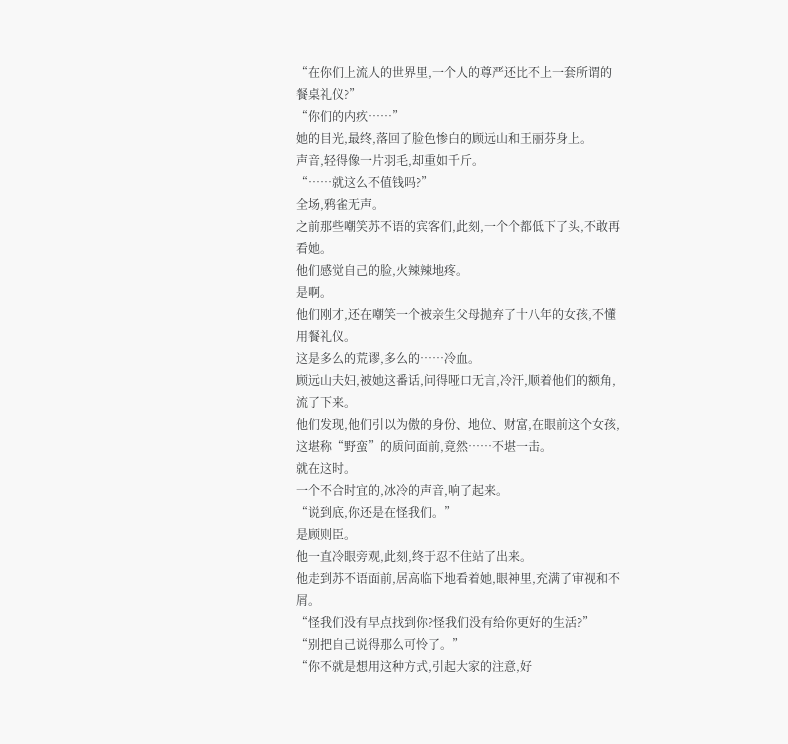“在你们上流人的世界里,一个人的尊严还比不上一套所谓的餐桌礼仪?”
“你们的内疚……”
她的目光,最终,落回了脸色惨白的顾远山和王丽芬身上。
声音,轻得像一片羽毛,却重如千斤。
“……就这么不值钱吗?”
全场,鸦雀无声。
之前那些嘲笑苏不语的宾客们,此刻,一个个都低下了头,不敢再看她。
他们感觉自己的脸,火辣辣地疼。
是啊。
他们刚才,还在嘲笑一个被亲生父母抛弃了十八年的女孩,不懂用餐礼仪。
这是多么的荒谬,多么的……冷血。
顾远山夫妇,被她这番话,问得哑口无言,冷汗,顺着他们的额角,流了下来。
他们发现,他们引以为傲的身份、地位、财富,在眼前这个女孩,这堪称“野蛮”的质问面前,竟然……不堪一击。
就在这时。
一个不合时宜的,冰冷的声音,响了起来。
“说到底,你还是在怪我们。”
是顾则臣。
他一直冷眼旁观,此刻,终于忍不住站了出来。
他走到苏不语面前,居高临下地看着她,眼神里,充满了审视和不屑。
“怪我们没有早点找到你?怪我们没有给你更好的生活?”
“别把自己说得那么可怜了。”
“你不就是想用这种方式,引起大家的注意,好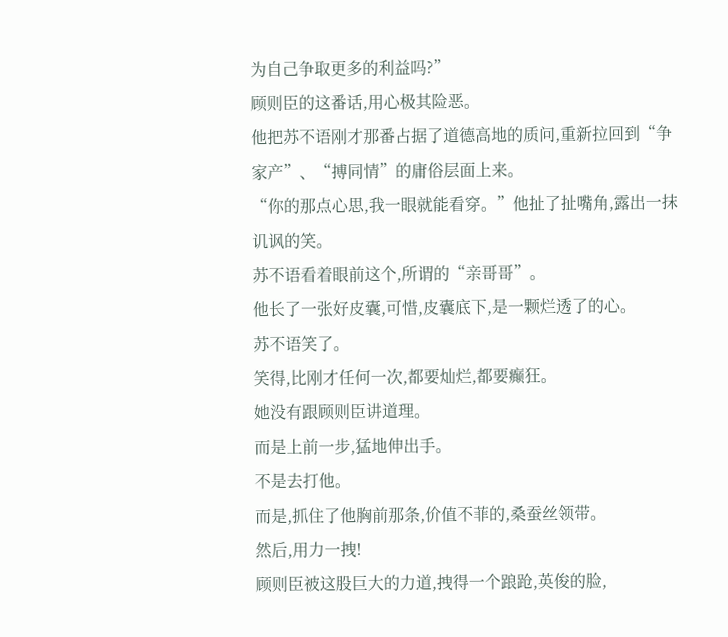为自己争取更多的利益吗?”
顾则臣的这番话,用心极其险恶。
他把苏不语刚才那番占据了道德高地的质问,重新拉回到“争家产”、“搏同情”的庸俗层面上来。
“你的那点心思,我一眼就能看穿。”他扯了扯嘴角,露出一抹讥讽的笑。
苏不语看着眼前这个,所谓的“亲哥哥”。
他长了一张好皮囊,可惜,皮囊底下,是一颗烂透了的心。
苏不语笑了。
笑得,比刚才任何一次,都要灿烂,都要癫狂。
她没有跟顾则臣讲道理。
而是上前一步,猛地伸出手。
不是去打他。
而是,抓住了他胸前那条,价值不菲的,桑蚕丝领带。
然后,用力一拽!
顾则臣被这股巨大的力道,拽得一个踉跄,英俊的脸,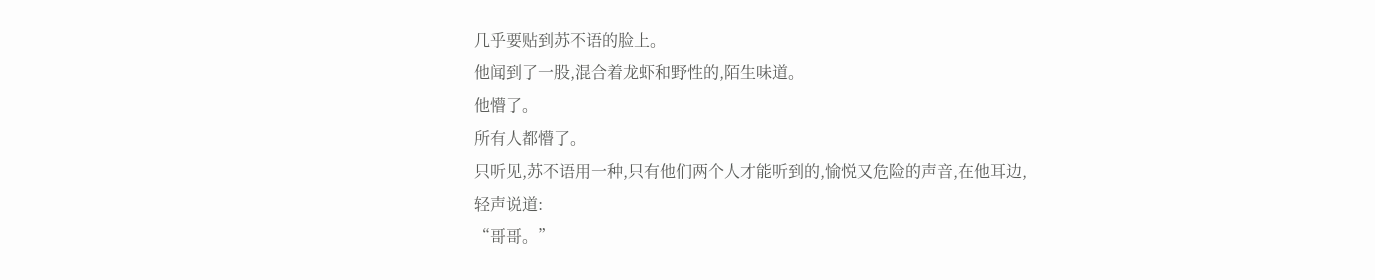几乎要贴到苏不语的脸上。
他闻到了一股,混合着龙虾和野性的,陌生味道。
他懵了。
所有人都懵了。
只听见,苏不语用一种,只有他们两个人才能听到的,愉悦又危险的声音,在他耳边,轻声说道:
“哥哥。”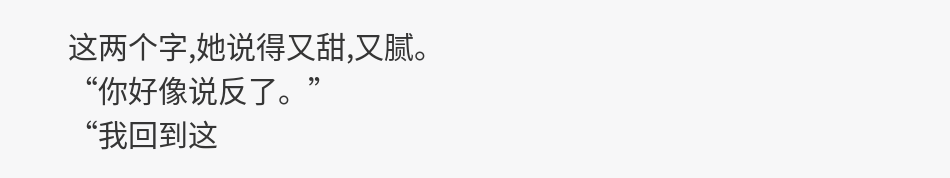这两个字,她说得又甜,又腻。
“你好像说反了。”
“我回到这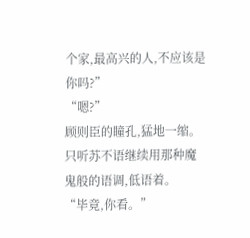个家,最高兴的人,不应该是你吗?”
“嗯?”
顾则臣的瞳孔,猛地一缩。
只听苏不语继续用那种魔鬼般的语调,低语着。
“毕竟,你看。”